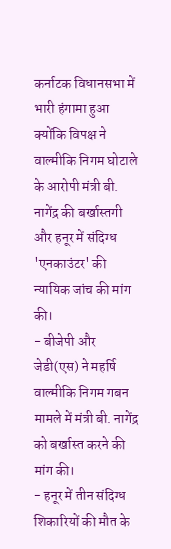कर्नाटक विधानसभा में भारी हंगामा हुआ क्योंकि विपक्ष ने वाल्मीकि निगम घोटाले के आरोपी मंत्री बी. नागेंद्र की बर्खास्तगी और हनूर में संदिग्ध 'एनकाउंटर' की न्यायिक जांच की मांग की।
- बीजेपी और जेडी(एस) ने महर्षि वाल्मीकि निगम गबन मामले में मंत्री बी. नागेंद्र को बर्खास्त करने की मांग की।
- हनूर में तीन संदिग्ध शिकारियों की मौत के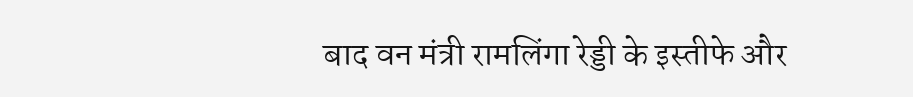बाद वन मंत्री रामलिंगा रेड्डी के इस्तीफे और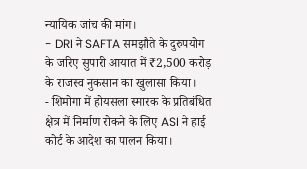न्यायिक जांच की मांग।
- DRI ने SAFTA समझौते के दुरुपयोग के जरिए सुपारी आयात में ₹2,500 करोड़ के राजस्व नुकसान का खुलासा किया।
- शिमोगा में होयसला स्मारक के प्रतिबंधित क्षेत्र में निर्माण रोकने के लिए ASI ने हाई कोर्ट के आदेश का पालन किया।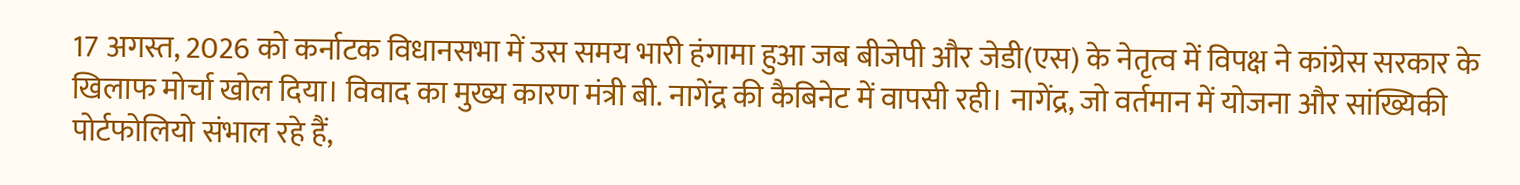17 अगस्त, 2026 को कर्नाटक विधानसभा में उस समय भारी हंगामा हुआ जब बीजेपी और जेडी(एस) के नेतृत्व में विपक्ष ने कांग्रेस सरकार के खिलाफ मोर्चा खोल दिया। विवाद का मुख्य कारण मंत्री बी. नागेंद्र की कैबिनेट में वापसी रही। नागेंद्र, जो वर्तमान में योजना और सांख्यिकी पोर्टफोलियो संभाल रहे हैं,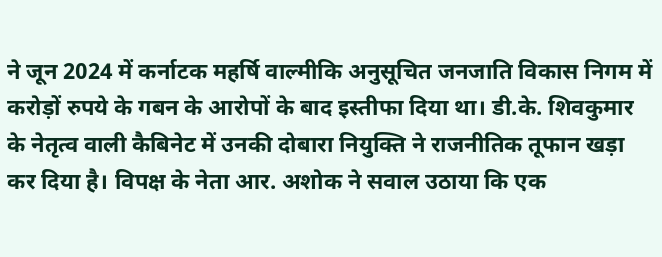ने जून 2024 में कर्नाटक महर्षि वाल्मीकि अनुसूचित जनजाति विकास निगम में करोड़ों रुपये के गबन के आरोपों के बाद इस्तीफा दिया था। डी.के. शिवकुमार के नेतृत्व वाली कैबिनेट में उनकी दोबारा नियुक्ति ने राजनीतिक तूफान खड़ा कर दिया है। विपक्ष के नेता आर. अशोक ने सवाल उठाया कि एक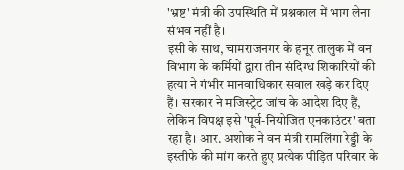'भ्रष्ट' मंत्री की उपस्थिति में प्रश्नकाल में भाग लेना संभव नहीं है।
इसी के साथ, चामराजनगर के हनूर तालुक में वन विभाग के कर्मियों द्वारा तीन संदिग्ध शिकारियों की हत्या ने गंभीर मानवाधिकार सवाल खड़े कर दिए हैं। सरकार ने मजिस्ट्रेट जांच के आदेश दिए हैं, लेकिन विपक्ष इसे 'पूर्व-नियोजित एनकाउंटर' बता रहा है। आर. अशोक ने वन मंत्री रामलिंगा रेड्डी के इस्तीफे की मांग करते हुए प्रत्येक पीड़ित परिवार के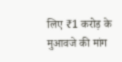लिए ₹1 करोड़ के मुआवजे की मांग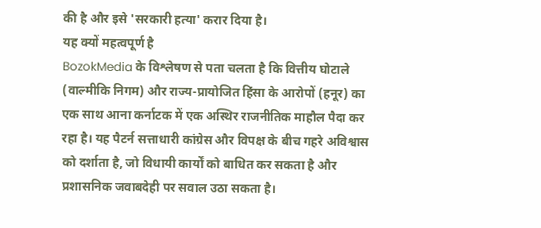की है और इसे 'सरकारी हत्या' करार दिया है।
यह क्यों महत्वपूर्ण है
BozokMedia के विश्लेषण से पता चलता है कि वित्तीय घोटाले (वाल्मीकि निगम) और राज्य-प्रायोजित हिंसा के आरोपों (हनूर) का एक साथ आना कर्नाटक में एक अस्थिर राजनीतिक माहौल पैदा कर रहा है। यह पैटर्न सत्ताधारी कांग्रेस और विपक्ष के बीच गहरे अविश्वास को दर्शाता है, जो विधायी कार्यों को बाधित कर सकता है और प्रशासनिक जवाबदेही पर सवाल उठा सकता है।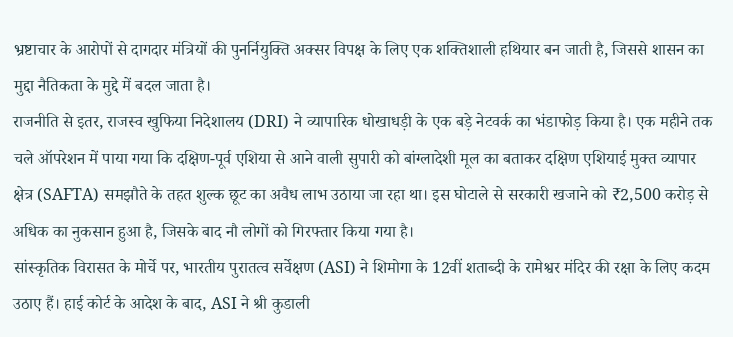भ्रष्टाचार के आरोपों से दागदार मंत्रियों की पुनर्नियुक्ति अक्सर विपक्ष के लिए एक शक्तिशाली हथियार बन जाती है, जिससे शासन का मुद्दा नैतिकता के मुद्दे में बदल जाता है।
राजनीति से इतर, राजस्व खुफिया निदेशालय (DRI) ने व्यापारिक धोखाधड़ी के एक बड़े नेटवर्क का भंडाफोड़ किया है। एक महीने तक चले ऑपरेशन में पाया गया कि दक्षिण-पूर्व एशिया से आने वाली सुपारी को बांग्लादेशी मूल का बताकर दक्षिण एशियाई मुक्त व्यापार क्षेत्र (SAFTA) समझौते के तहत शुल्क छूट का अवैध लाभ उठाया जा रहा था। इस घोटाले से सरकारी खजाने को ₹2,500 करोड़ से अधिक का नुकसान हुआ है, जिसके बाद नौ लोगों को गिरफ्तार किया गया है।
सांस्कृतिक विरासत के मोर्चे पर, भारतीय पुरातत्व सर्वेक्षण (ASI) ने शिमोगा के 12वीं शताब्दी के रामेश्वर मंदिर की रक्षा के लिए कदम उठाए हैं। हाई कोर्ट के आदेश के बाद, ASI ने श्री कुडाली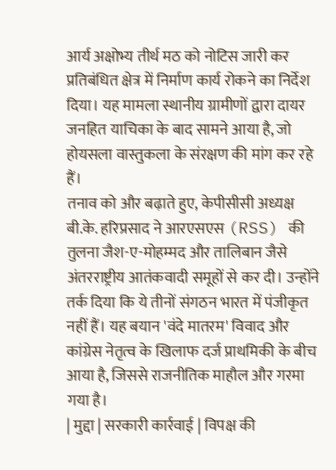आर्य अक्षोभ्य तीर्थ मठ को नोटिस जारी कर प्रतिबंधित क्षेत्र में निर्माण कार्य रोकने का निर्देश दिया। यह मामला स्थानीय ग्रामीणों द्वारा दायर जनहित याचिका के बाद सामने आया है, जो होयसला वास्तुकला के संरक्षण की मांग कर रहे हैं।
तनाव को और बढ़ाते हुए, केपीसीसी अध्यक्ष बी.के. हरिप्रसाद ने आरएसएस (RSS) की तुलना जैश-ए-मोहम्मद और तालिबान जैसे अंतरराष्ट्रीय आतंकवादी समूहों से कर दी। उन्होंने तर्क दिया कि ये तीनों संगठन भारत में पंजीकृत नहीं हैं। यह बयान 'वंदे मातरम' विवाद और कांग्रेस नेतृत्व के खिलाफ दर्ज प्राथमिकी के बीच आया है, जिससे राजनीतिक माहौल और गरमा गया है।
| मुद्दा | सरकारी कार्रवाई | विपक्ष की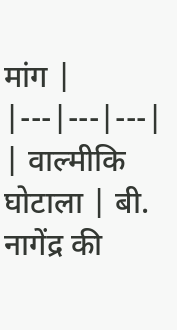मांग |
|---|---|---|
| वाल्मीकि घोटाला | बी. नागेंद्र की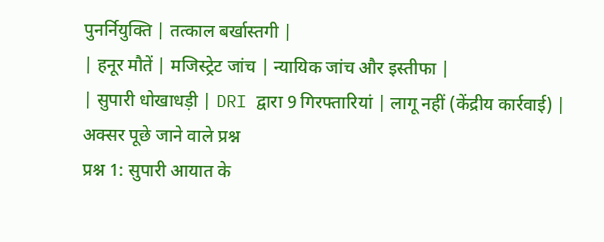पुनर्नियुक्ति | तत्काल बर्खास्तगी |
| हनूर मौतें | मजिस्ट्रेट जांच | न्यायिक जांच और इस्तीफा |
| सुपारी धोखाधड़ी | DRI द्वारा 9 गिरफ्तारियां | लागू नहीं (केंद्रीय कार्रवाई) |
अक्सर पूछे जाने वाले प्रश्न
प्रश्न 1: सुपारी आयात के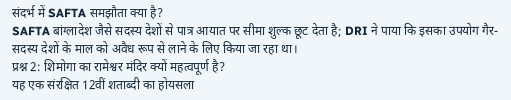संदर्भ में SAFTA समझौता क्या है?
SAFTA बांग्लादेश जैसे सदस्य देशों से पात्र आयात पर सीमा शुल्क छूट देता है; DRI ने पाया कि इसका उपयोग गैर-सदस्य देशों के माल को अवैध रूप से लाने के लिए किया जा रहा था।
प्रश्न 2: शिमोगा का रामेश्वर मंदिर क्यों महत्वपूर्ण है?
यह एक संरक्षित 12वीं शताब्दी का होयसला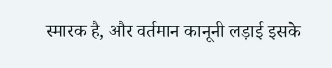स्मारक है, और वर्तमान कानूनी लड़ाई इसके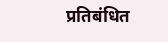प्रतिबंधित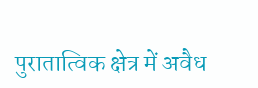पुरातात्विक क्षेत्र में अवैध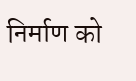निर्माण को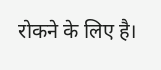रोकने के लिए है।